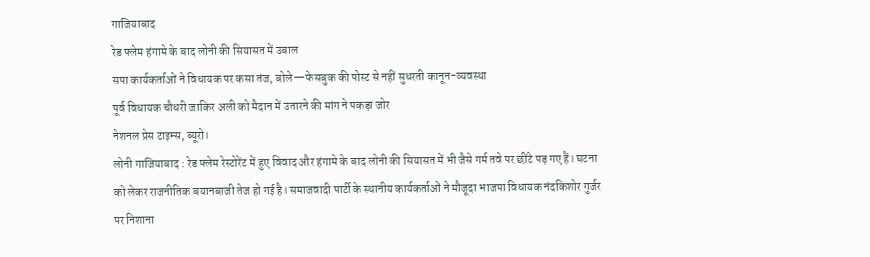गाजियाबाद
रेड फ्लेम हंगामे के बाद लोनी की सियासत में उबाल
सपा कार्यकर्ताओं ने विधायक पर कसा तंज, बोले—फेसबुक की पोस्ट से नहीं सुधरती कानून-व्यवस्था
पूर्व विधायक चौधरी जाकिर अली को मैदान में उतारने की मांग ने पकड़ा जोर
नेशनल प्रेस टाइम्स, ब्यूरो।
लोनी गाजियाबाद : रेड फ्लेम रेस्टोरेंट में हुए विवाद और हंगामे के बाद लोनी की सियासत में भी जैसे गर्म तवे पर छींटे पड़ गए हैं। घटना को लेकर राजनीतिक बयानबाजी तेज हो गई है। समाजवादी पार्टी के स्थानीय कार्यकर्ताओं ने मौजूदा भाजपा विधायक नंदकिशोर गुर्जर पर निशाना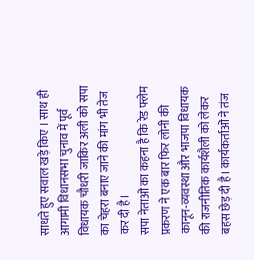साधते हुए सवाल खड़े किए । साथ ही आगामी विधानसभा चुनाव में पूर्व विधायक चौधरी जाकिर अली को सपा का चेहरा बनाए जाने की मांग भी तेज कर दी है।
सपा नेताओं का कहना है कि रेड फ्लेम प्रकरण ने एक बार फिर लोनी की कानून-व्यवस्था और भाजपा विधायक की राजनीतिक कार्यशैली को लेकर बहस छेड़ दी है। कार्यकर्ताओं ने तंज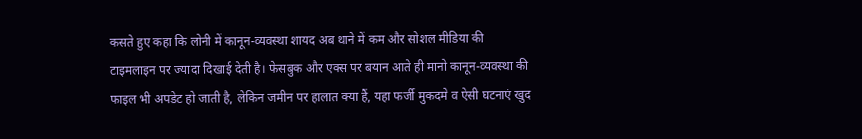कसते हुए कहा कि लोनी में कानून-व्यवस्था शायद अब थाने में कम और सोशल मीडिया की टाइमलाइन पर ज्यादा दिखाई देती है। फेसबुक और एक्स पर बयान आते ही मानो कानून-व्यवस्था की फाइल भी अपडेट हो जाती है, लेकिन जमीन पर हालात क्या हैं, यहा फर्जी मुकदमे व ऐसी घटनाएं खुद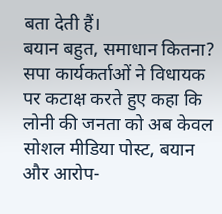बता देती हैं।
बयान बहुत, समाधान कितना?
सपा कार्यकर्ताओं ने विधायक पर कटाक्ष करते हुए कहा कि लोनी की जनता को अब केवल सोशल मीडिया पोस्ट, बयान और आरोप-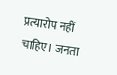प्रत्यारोप नहीं चाहिए। जनता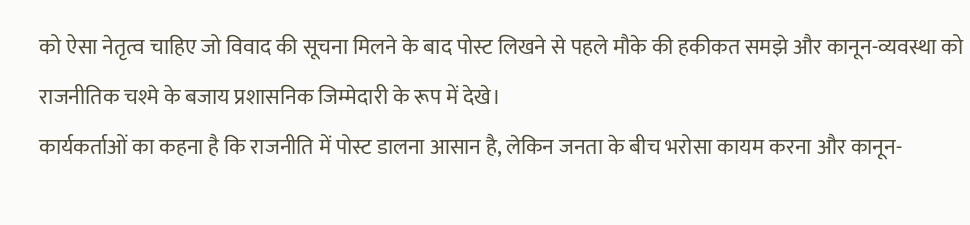को ऐसा नेतृत्व चाहिए जो विवाद की सूचना मिलने के बाद पोस्ट लिखने से पहले मौके की हकीकत समझे और कानून-व्यवस्था को राजनीतिक चश्मे के बजाय प्रशासनिक जिम्मेदारी के रूप में देखे।
कार्यकर्ताओं का कहना है कि राजनीति में पोस्ट डालना आसान है, लेकिन जनता के बीच भरोसा कायम करना और कानून-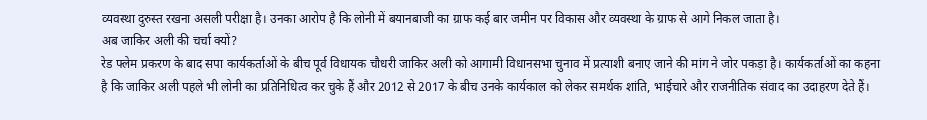व्यवस्था दुरुस्त रखना असली परीक्षा है। उनका आरोप है कि लोनी में बयानबाजी का ग्राफ कई बार जमीन पर विकास और व्यवस्था के ग्राफ से आगे निकल जाता है।
अब जाकिर अली की चर्चा क्यों?
रेड फ्लेम प्रकरण के बाद सपा कार्यकर्ताओं के बीच पूर्व विधायक चौधरी जाकिर अली को आगामी विधानसभा चुनाव में प्रत्याशी बनाए जाने की मांग ने जोर पकड़ा है। कार्यकर्ताओं का कहना है कि जाकिर अली पहले भी लोनी का प्रतिनिधित्व कर चुके हैं और 2012 से 2017 के बीच उनके कार्यकाल को लेकर समर्थक शांति, भाईचारे और राजनीतिक संवाद का उदाहरण देते हैं।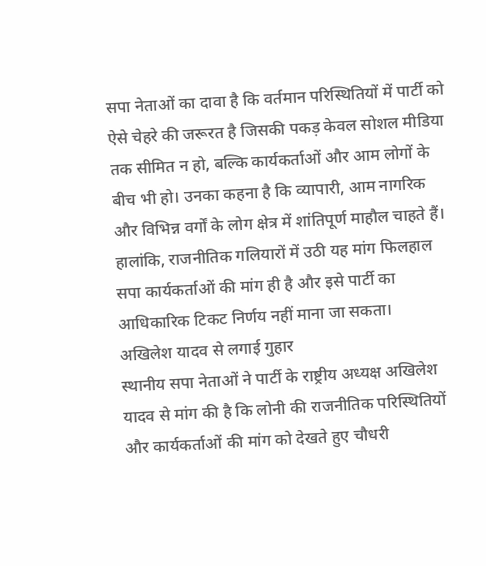सपा नेताओं का दावा है कि वर्तमान परिस्थितियों में पार्टी को ऐसे चेहरे की जरूरत है जिसकी पकड़ केवल सोशल मीडिया तक सीमित न हो, बल्कि कार्यकर्ताओं और आम लोगों के बीच भी हो। उनका कहना है कि व्यापारी, आम नागरिक और विभिन्न वर्गों के लोग क्षेत्र में शांतिपूर्ण माहौल चाहते हैं।
हालांकि, राजनीतिक गलियारों में उठी यह मांग फिलहाल सपा कार्यकर्ताओं की मांग ही है और इसे पार्टी का आधिकारिक टिकट निर्णय नहीं माना जा सकता।
अखिलेश यादव से लगाई गुहार
स्थानीय सपा नेताओं ने पार्टी के राष्ट्रीय अध्यक्ष अखिलेश यादव से मांग की है कि लोनी की राजनीतिक परिस्थितियों और कार्यकर्ताओं की मांग को देखते हुए चौधरी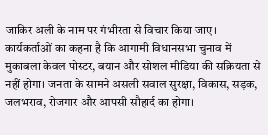जाकिर अली के नाम पर गंभीरता से विचार किया जाए।
कार्यकर्ताओं का कहना है कि आगामी विधानसभा चुनाव में मुकाबला केवल पोस्टर, बयान और सोशल मीडिया की सक्रियता से नहीं होगा। जनता के सामने असली सवाल सुरक्षा, विकास, सड़क, जलभराव, रोजगार और आपसी सौहार्द का होगा।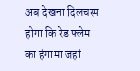अब देखना दिलचस्प होगा कि रेड फ्लेम का हंगामा जहां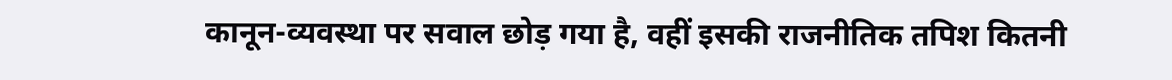कानून-व्यवस्था पर सवाल छोड़ गया है, वहीं इसकी राजनीतिक तपिश कितनी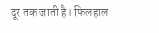दूर तक जाती है। फिलहाल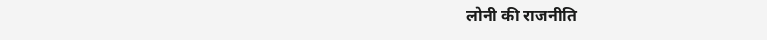लोनी की राजनीति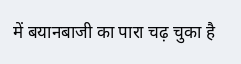में बयानबाजी का पारा चढ़ चुका है